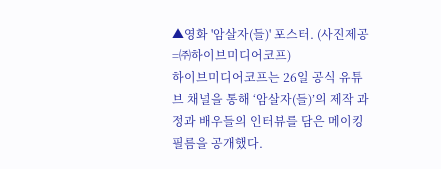▲영화 '암살자(들)' 포스터. (사진제공=㈜하이브미디어코프)
하이브미디어코프는 26일 공식 유튜브 채널을 통해 ‘암살자(들)’의 제작 과정과 배우들의 인터뷰를 담은 메이킹 필름을 공개했다.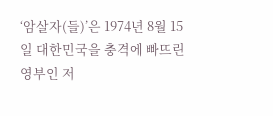‘암살자(들)’은 1974년 8월 15일 대한민국을 충격에 빠뜨린 영부인 저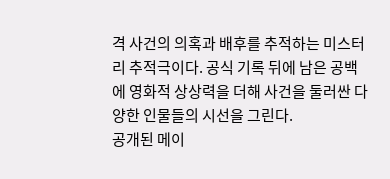격 사건의 의혹과 배후를 추적하는 미스터리 추적극이다. 공식 기록 뒤에 남은 공백에 영화적 상상력을 더해 사건을 둘러싼 다양한 인물들의 시선을 그린다.
공개된 메이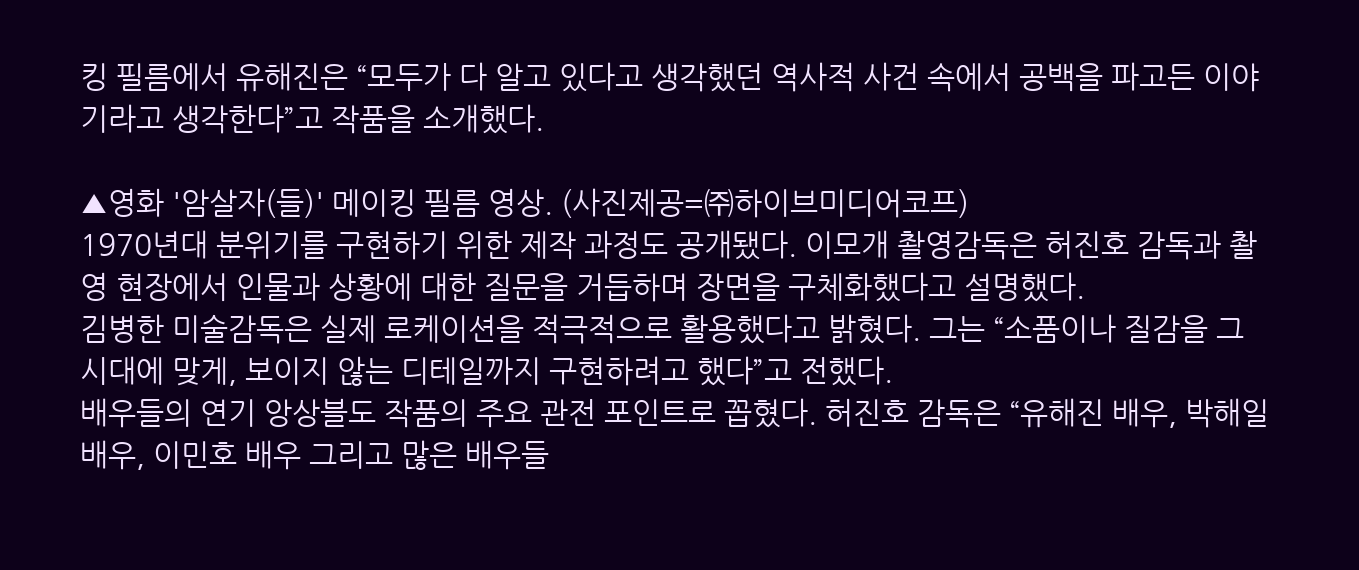킹 필름에서 유해진은 “모두가 다 알고 있다고 생각했던 역사적 사건 속에서 공백을 파고든 이야기라고 생각한다”고 작품을 소개했다.

▲영화 '암살자(들)' 메이킹 필름 영상. (사진제공=㈜하이브미디어코프)
1970년대 분위기를 구현하기 위한 제작 과정도 공개됐다. 이모개 촬영감독은 허진호 감독과 촬영 현장에서 인물과 상황에 대한 질문을 거듭하며 장면을 구체화했다고 설명했다.
김병한 미술감독은 실제 로케이션을 적극적으로 활용했다고 밝혔다. 그는 “소품이나 질감을 그 시대에 맞게, 보이지 않는 디테일까지 구현하려고 했다”고 전했다.
배우들의 연기 앙상블도 작품의 주요 관전 포인트로 꼽혔다. 허진호 감독은 “유해진 배우, 박해일 배우, 이민호 배우 그리고 많은 배우들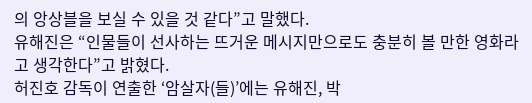의 앙상블을 보실 수 있을 것 같다”고 말했다.
유해진은 “인물들이 선사하는 뜨거운 메시지만으로도 충분히 볼 만한 영화라고 생각한다”고 밝혔다.
허진호 감독이 연출한 ‘암살자(들)’에는 유해진, 박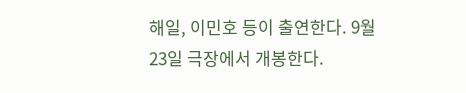해일, 이민호 등이 출연한다. 9월 23일 극장에서 개봉한다.